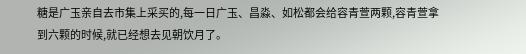糖是广玉亲自去市集上采买的,每一日广玉、昌淼、如松都会给容青萱两颗,容青萱拿到六颗的时候,就已经想去见朝饮月了。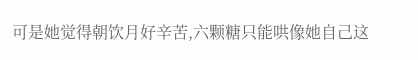可是她觉得朝饮月好辛苦,六颗糖只能哄像她自己这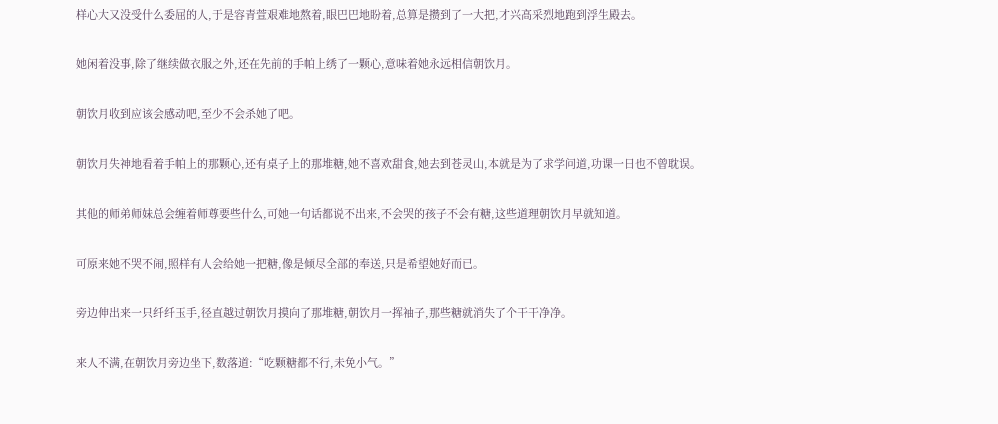样心大又没受什么委屈的人,于是容青萱艰难地熬着,眼巴巴地盼着,总算是攒到了一大把,才兴高采烈地跑到浮生殿去。

她闲着没事,除了继续做衣服之外,还在先前的手帕上绣了一颗心,意味着她永远相信朝饮月。

朝饮月收到应该会感动吧,至少不会杀她了吧。

朝饮月失神地看着手帕上的那颗心,还有桌子上的那堆糖,她不喜欢甜食,她去到苍灵山,本就是为了求学问道,功课一日也不曾耽误。

其他的师弟师妹总会缠着师尊要些什么,可她一句话都说不出来,不会哭的孩子不会有糖,这些道理朝饮月早就知道。

可原来她不哭不闹,照样有人会给她一把糖,像是倾尽全部的奉送,只是希望她好而已。

旁边伸出来一只纤纤玉手,径直越过朝饮月摸向了那堆糖,朝饮月一挥袖子,那些糖就消失了个干干净净。

来人不满,在朝饮月旁边坐下,数落道:“吃颗糖都不行,未免小气。”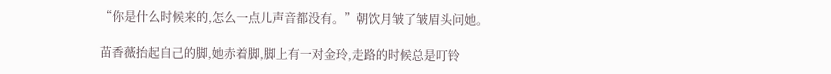“你是什么时候来的,怎么一点儿声音都没有。”朝饮月皱了皱眉头问她。

苗香薇抬起自己的脚,她赤着脚,脚上有一对金玲,走路的时候总是叮铃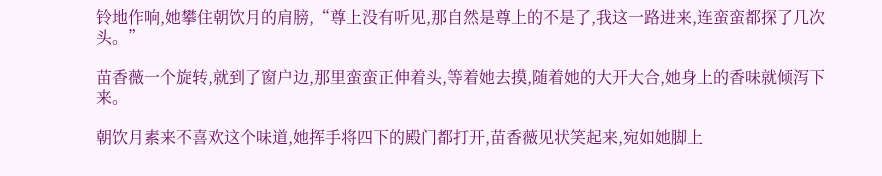铃地作响,她攀住朝饮月的肩膀,“尊上没有听见,那自然是尊上的不是了,我这一路进来,连蛮蛮都探了几次头。”

苗香薇一个旋转,就到了窗户边,那里蛮蛮正伸着头,等着她去摸,随着她的大开大合,她身上的香味就倾泻下来。

朝饮月素来不喜欢这个味道,她挥手将四下的殿门都打开,苗香薇见状笑起来,宛如她脚上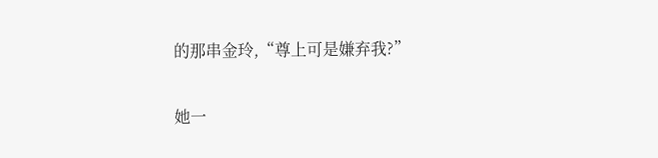的那串金玲,“尊上可是嫌弃我?”

她一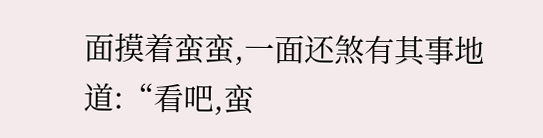面摸着蛮蛮,一面还煞有其事地道:“看吧,蛮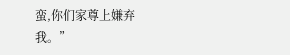蛮,你们家尊上嫌弃我。”